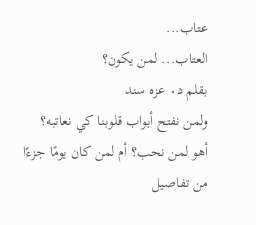عتاب...
العتاب... لمن يكون؟
بقلم د٠ عزه سند
ولمن نفتح أبواب قلوبنا كي نعاتبه؟
أهو لمن نحب؟ أم لمن كان يومًا جزءًا من تفاصيل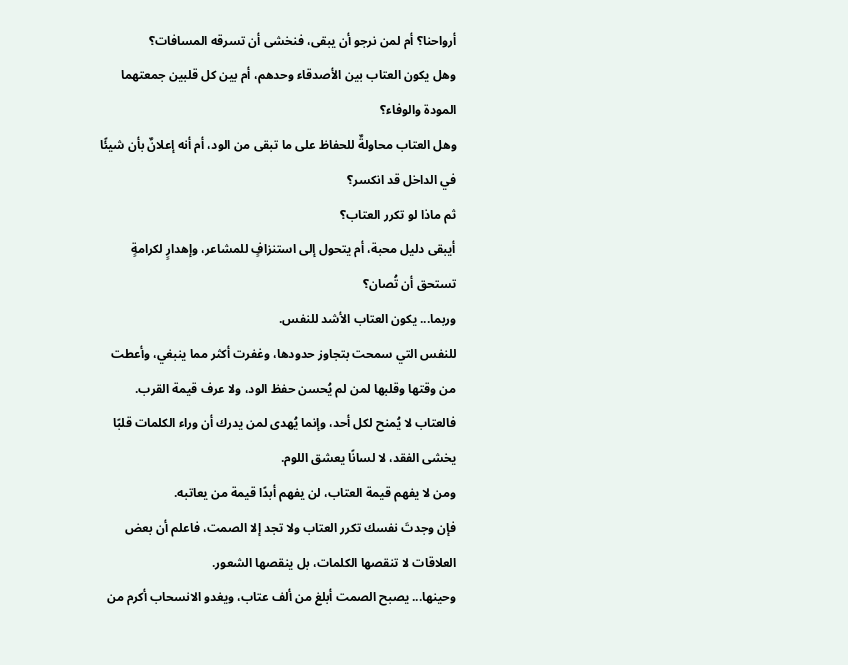أرواحنا؟ أم لمن نرجو أن يبقى، فنخشى أن تسرقه المسافات؟
وهل يكون العتاب بين الأصدقاء وحدهم، أم بين كل قلبين جمعتهما المودة والوفاء؟
وهل العتاب محاولةٌ للحفاظ على ما تبقى من الود، أم أنه إعلانٌ بأن شيئًا في الداخل قد انكسر؟
ثم ماذا لو تكرر العتاب؟
أيبقى دليل محبة، أم يتحول إلى استنزافٍ للمشاعر، وإهدارٍ لكرامةٍ تستحق أن تُصان؟
وربما... يكون العتاب الأشد للنفس.
للنفس التي سمحت بتجاوز حدودها، وغفرت أكثر مما ينبغي، وأعطت من وقتها وقلبها لمن لم يُحسن حفظ الود، ولا عرف قيمة القرب.
فالعتاب لا يُمنح لكل أحد، وإنما يُهدى لمن يدرك أن وراء الكلمات قلبًا يخشى الفقد، لا لسانًا يعشق اللوم.
ومن لا يفهم قيمة العتاب، لن يفهم أبدًا قيمة من يعاتبه.
فإن وجدتَ نفسك تكرر العتاب ولا تجد إلا الصمت، فاعلم أن بعض العلاقات لا تنقصها الكلمات، بل ينقصها الشعور.
وحينها... يصبح الصمت أبلغ من ألف عتاب، ويغدو الانسحاب أكرم من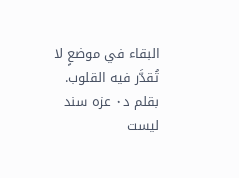البقاء في موضعٍ لا تُقدَّر فيه القلوب.
بقلم د٠ عزه سند
ليست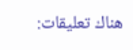هناك تعليقات: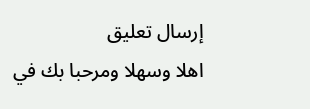إرسال تعليق
اهلا وسهلا ومرحبا بك في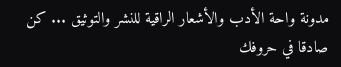مدونة واحة الأدب والأشعار الراقية للنشر والتوثيق ... كن صادقا في حروفك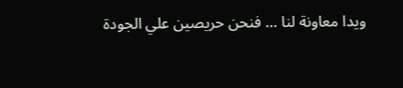ويدا معاونة لنا ... فنحن حريصين علي الجودة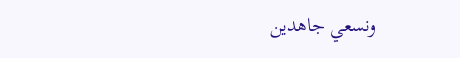ونسعي جاهدين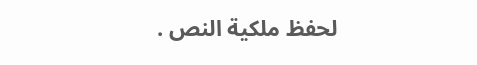لحفظ ملكية النص .